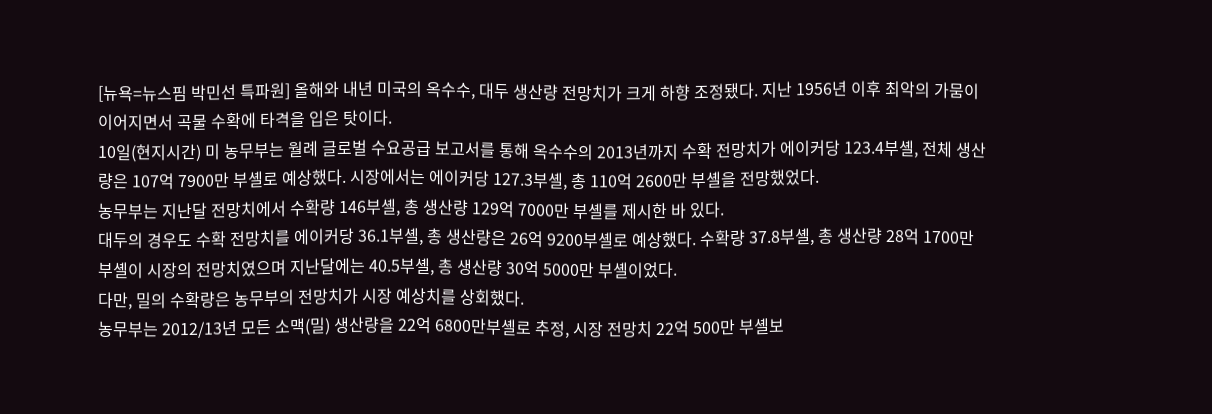[뉴욕=뉴스핌 박민선 특파원] 올해와 내년 미국의 옥수수, 대두 생산량 전망치가 크게 하향 조정됐다. 지난 1956년 이후 최악의 가뭄이 이어지면서 곡물 수확에 타격을 입은 탓이다.
10일(현지시간) 미 농무부는 월례 글로벌 수요공급 보고서를 통해 옥수수의 2013년까지 수확 전망치가 에이커당 123.4부셸, 전체 생산량은 107억 7900만 부셸로 예상했다. 시장에서는 에이커당 127.3부셸, 총 110억 2600만 부셸을 전망했었다.
농무부는 지난달 전망치에서 수확량 146부셸, 총 생산량 129억 7000만 부셸를 제시한 바 있다.
대두의 경우도 수확 전망치를 에이커당 36.1부셸, 총 생산량은 26억 9200부셸로 예상했다. 수확량 37.8부셸, 총 생산량 28억 1700만 부셸이 시장의 전망치였으며 지난달에는 40.5부셸, 총 생산량 30억 5000만 부셸이었다.
다만, 밀의 수확량은 농무부의 전망치가 시장 예상치를 상회했다.
농무부는 2012/13년 모든 소맥(밀) 생산량을 22억 6800만부셸로 추정, 시장 전망치 22억 500만 부셸보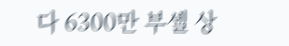다 6300만 부셸 상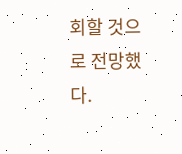회할 것으로 전망했다.